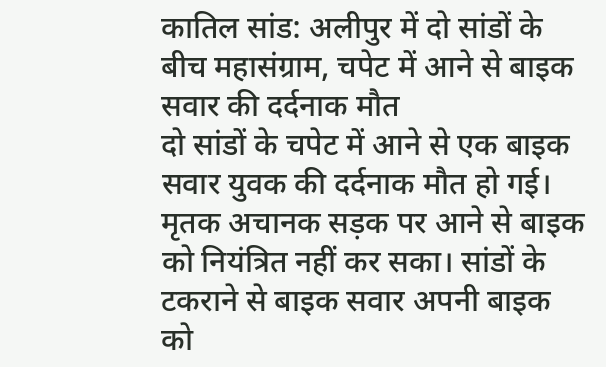कातिल सांड: अलीपुर में दो सांडों के बीच महासंग्राम, चपेट में आने से बाइक सवार की दर्दनाक मौत
दो सांडों के चपेट में आने से एक बाइक सवार युवक की दर्दनाक मौत हो गई। मृतक अचानक सड़क पर आने से बाइक को नियंत्रित नहीं कर सका। सांडों के टकराने से बाइक सवार अपनी बाइक को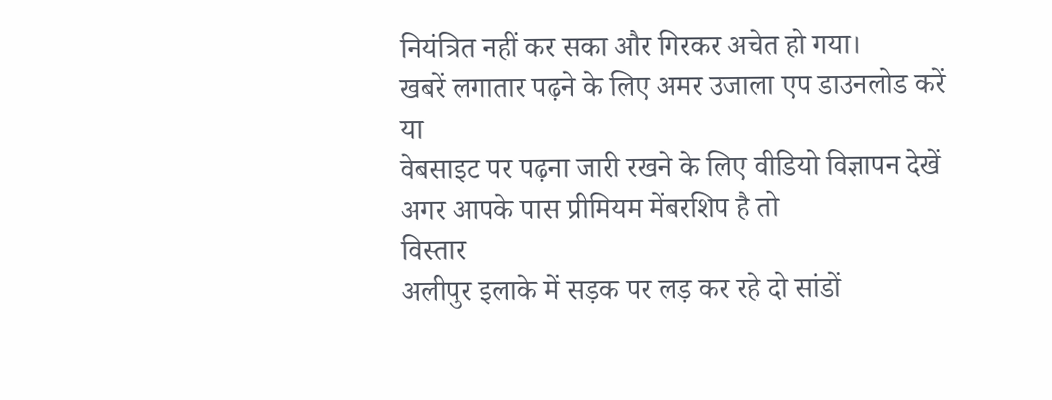नियंत्रित नहीं कर सका और गिरकर अचेत हो गया।
खबरें लगातार पढ़ने के लिए अमर उजाला एप डाउनलोड करें
या
वेबसाइट पर पढ़ना जारी रखने के लिए वीडियो विज्ञापन देखें
अगर आपके पास प्रीमियम मेंबरशिप है तो
विस्तार
अलीपुर इलाके में सड़क पर लड़ कर रहे दो सांडों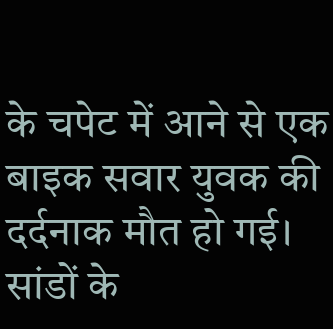के चपेट में आने से एक बाइक सवार युवक की दर्दनाक मौत हो गई। सांडों के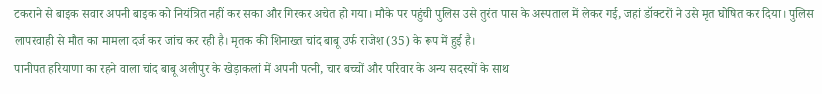टकराने से बाइक सवार अपनी बाइक को नियंत्रित नहीं कर सका और गिरकर अचेत हो गया। मौके पर पहुंची पुलिस उसे तुरंत पास के अस्पताल में लेकर गई, जहां डॉक्टरों ने उसे मृत घोषित कर दिया। पुलिस लापरवाही से मौत का मामला दर्ज कर जांच कर रही है। मृतक की शिनाख्त चांद बाबू उर्फ राजेश (35) के रूप में हुई है।
पानीपत हरियाणा का रहने वाला चांद बाबू अलीपुर के खेड़ाकलां में अपनी पत्नी, चार बच्चों और परिवार के अन्य सदस्यों के साथ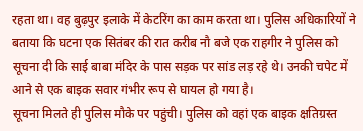रहता था। वह बुढ़पुर इलाके में केटरिंग का काम करता था। पुलिस अधिकारियों ने बताया कि घटना एक सितंबर की रात करीब नौ बजे एक राहगीर ने पुलिस को सूचना दी कि साई बाबा मंदिर के पास सड़क पर सांड लड़ रहे थे। उनकी चपेट में आने से एक बाइक सवार गंभीर रूप से घायल हो गया है।
सूचना मिलते ही पुलिस मौके पर पहुंची। पुलिस को वहां एक बाइक क्षतिग्रस्त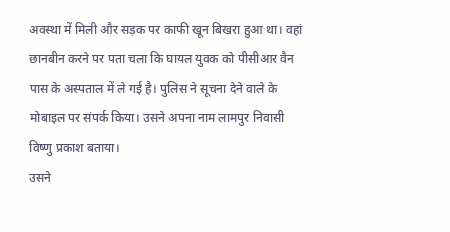अवस्था में मिली और सड़क पर काफी खून बिखरा हुआ था। वहां छानबीन करने पर पता चला कि घायल युवक को पीसीआर वैन पास के अस्पताल में ले गई है। पुलिस ने सूचना देने वाले के मोबाइल पर संपर्क किया। उसने अपना नाम लामपुर निवासी विष्णु प्रकाश बताया।
उसने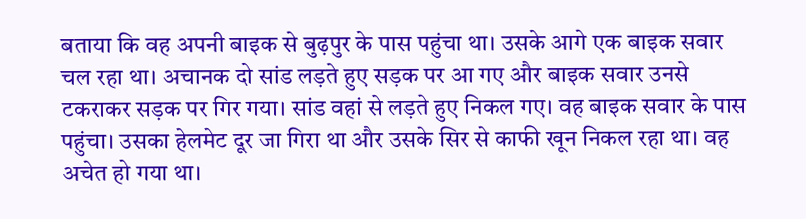बताया कि वह अपनी बाइक से बुढ़पुर के पास पहुंचा था। उसके आगे एक बाइक सवार चल रहा था। अचानक दो सांड लड़ते हुए सड़क पर आ गए और बाइक सवार उनसे टकराकर सड़क पर गिर गया। सांड वहां से लड़ते हुए निकल गए। वह बाइक सवार के पास पहुंचा। उसका हेलमेट दूर जा गिरा था और उसके सिर से काफी खून निकल रहा था। वह अचेत हो गया था।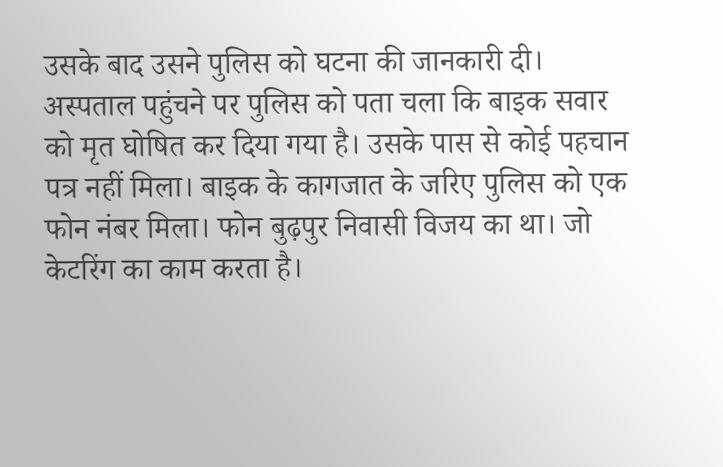उसके बाद उसने पुलिस को घटना की जानकारी दी।
अस्पताल पहुंचने पर पुलिस को पता चला कि बाइक सवार को मृत घोषित कर दिया गया है। उसके पास से कोई पहचान पत्र नहीं मिला। बाइक के कागजात के जरिए पुलिस को एक फोन नंबर मिला। फोन बुढ़पुर निवासी विजय का था। जो केटरिंग का काम करता है।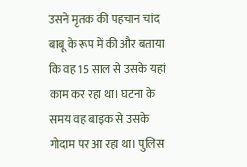उसने मृतक की पहचान चांद बाबू के रूप में की और बताया कि वह 15 साल से उसके यहां काम कर रहा था। घटना के समय वह बाइक से उसके गोदाम पर आ रहा था। पुलिस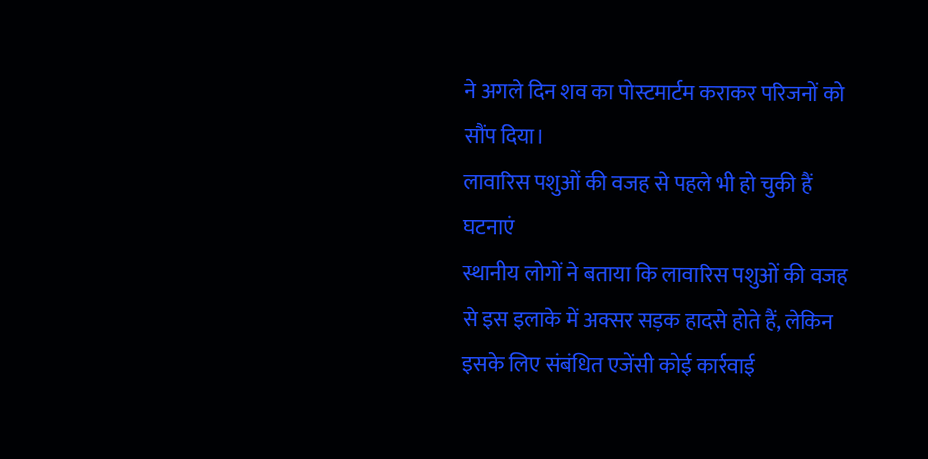ने अगले दिन शव का पोस्टमार्टम कराकर परिजनों को सौंप दिया।
लावारिस पशुओं की वजह से पहले भी हो चुकी हैं घटनाएं
स्थानीय लोगों ने बताया कि लावारिस पशुओं की वजह से इस इलाके में अक्सर सड़क हादसे होते हैं, लेकिन इसके लिए संबंधित एजेंसी कोई कार्रवाई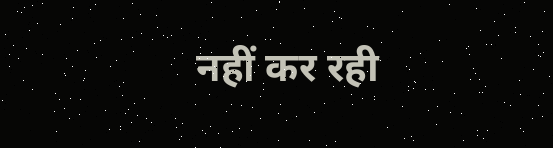नहीं कर रही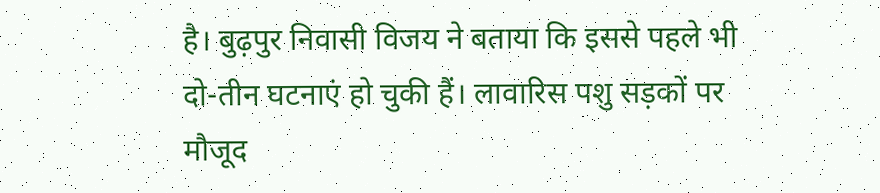है। बुढ़पुर निवासी विजय ने बताया कि इससे पहले भी दो-तीन घटनाएं हो चुकी हैं। लावारिस पशु सड़कों पर मौजूद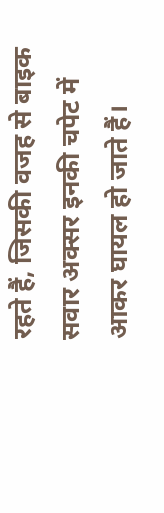रहते हैं, जिसकी वजह से बाइक सवार अक्सर इनकी चपेट में आकर घायल हो जाते हैं।